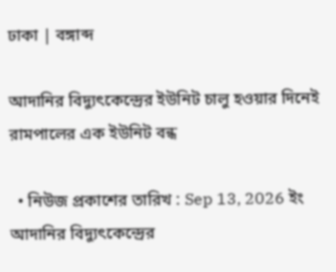ঢাকা | বঙ্গাব্দ

আদানির বিদ্যুৎকেন্দ্রের ইউনিট চালু হওয়ার দিনেই রামপালের এক ইউনিট বন্ধ

  • নিউজ প্রকাশের তারিখ : Sep 13, 2026 ইং
আদানির বিদ্যুৎকেন্দ্রের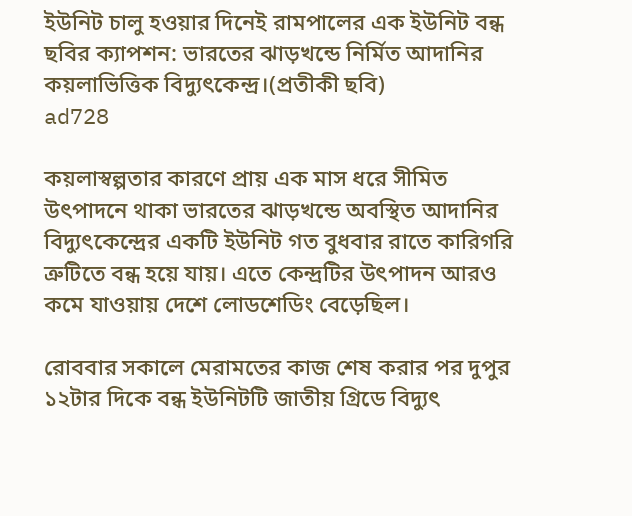ইউনিট চালু হওয়ার দিনেই রামপালের এক ইউনিট বন্ধ ছবির ক্যাপশন: ভারতের ঝাড়খন্ডে নির্মিত আদানির কয়লাভিত্তিক বিদ্যুৎকেন্দ্র।(প্রতীকী ছবি)
ad728

কয়লাস্বল্পতার কারণে প্রায় এক মাস ধরে সীমিত উৎপাদনে থাকা ভারতের ঝাড়খন্ডে অবস্থিত আদানির বিদ্যুৎকেন্দ্রের একটি ইউনিট গত বুধবার রাতে কারিগরি ত্রুটিতে বন্ধ হয়ে যায়। এতে কেন্দ্রটির উৎপাদন আরও কমে যাওয়ায় দেশে লোডশেডিং বেড়েছিল।

রোববার সকালে মেরামতের কাজ শেষ করার পর দুপুর ১২টার দিকে বন্ধ ইউনিটটি জাতীয় গ্রিডে বিদ্যুৎ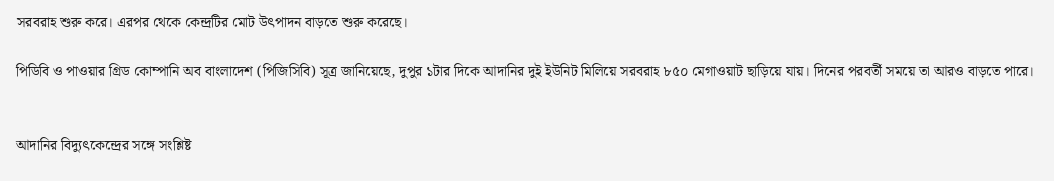সরবরাহ শুরু করে। এরপর থেকে কেন্দ্রটির মোট উৎপাদন বাড়তে শুরু করেছে।

পিডিবি ও পাওয়ার গ্রিড কোম্পানি অব বাংলাদেশ (পিজিসিবি) সূত্র জানিয়েছে, দুপুর ১টার দিকে আদানির দুই ইউনিট মিলিয়ে সরবরাহ ৮৫০ মেগাওয়াট ছাড়িয়ে যায়। দিনের পরবর্তী সময়ে তা আরও বাড়তে পারে।


আদানির বিদ্যুৎকেন্দ্রের সঙ্গে সংশ্লিষ্ট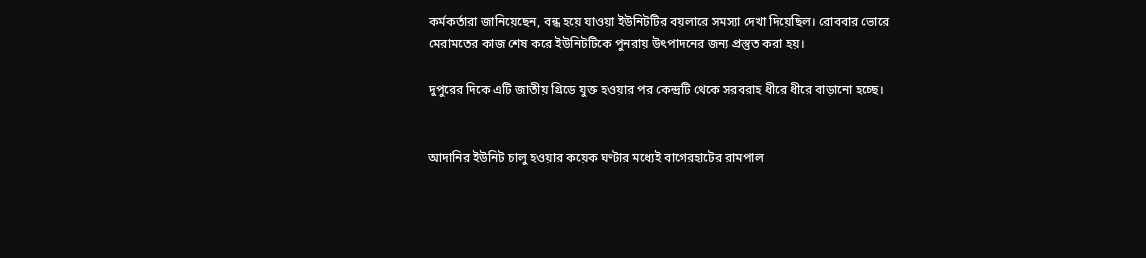কর্মকর্তারা জানিয়েছেন, বন্ধ হয়ে যাওয়া ইউনিটটির বয়লারে সমস্যা দেখা দিয়েছিল। রোববার ভোরে মেরামতের কাজ শেষ করে ইউনিটটিকে পুনরায় উৎপাদনের জন্য প্রস্তুত করা হয়।

দুপুরের দিকে এটি জাতীয় গ্রিডে যুক্ত হওয়ার পর কেন্দ্রটি থেকে সরবরাহ ধীরে ধীরে বাড়ানো হচ্ছে।


আদানির ইউনিট চালু হওয়ার কয়েক ঘণ্টার মধ্যেই বাগেরহাটের রামপাল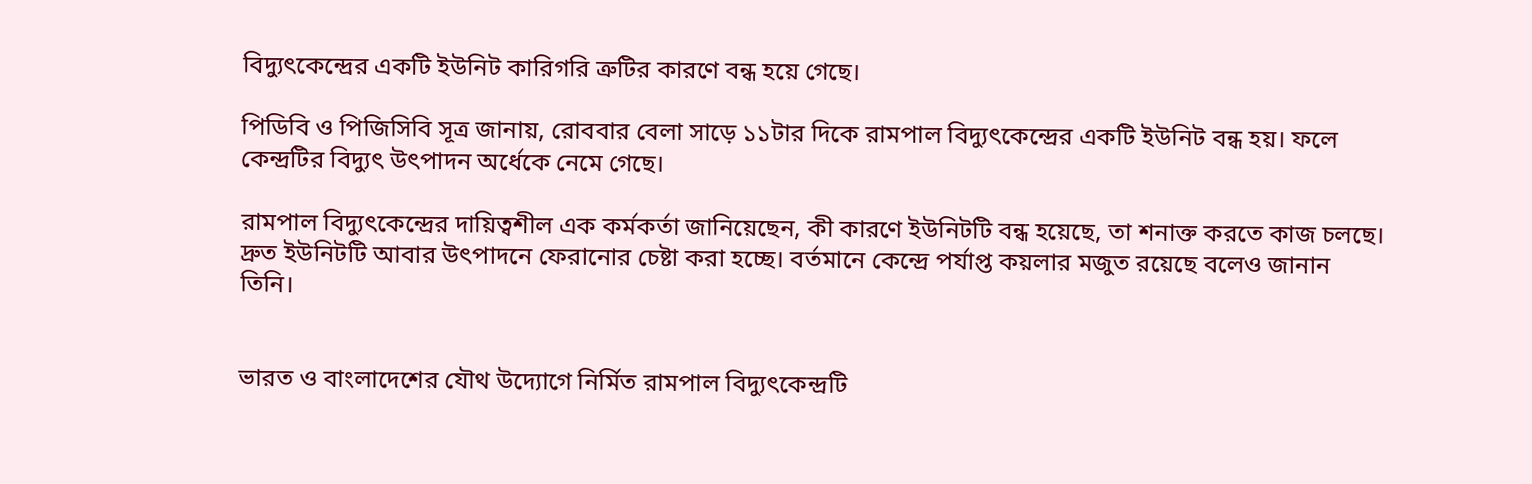বিদ্যুৎকেন্দ্রের একটি ইউনিট কারিগরি ত্রুটির কারণে বন্ধ হয়ে গেছে।

পিডিবি ও পিজিসিবি সূত্র জানায়, রোববার বেলা সাড়ে ১১টার দিকে রামপাল বিদ্যুৎকেন্দ্রের একটি ইউনিট বন্ধ হয়। ফলে কেন্দ্রটির বিদ্যুৎ উৎপাদন অর্ধেকে নেমে গেছে।

রামপাল বিদ্যুৎকেন্দ্রের দায়িত্বশীল এক কর্মকর্তা জানিয়েছেন, কী কারণে ইউনিটটি বন্ধ হয়েছে, তা শনাক্ত করতে কাজ চলছে। দ্রুত ইউনিটটি আবার উৎপাদনে ফেরানোর চেষ্টা করা হচ্ছে। বর্তমানে কেন্দ্রে পর্যাপ্ত কয়লার মজুত রয়েছে বলেও জানান তিনি।


ভারত ও বাংলাদেশের যৌথ উদ্যোগে নির্মিত রামপাল বিদ্যুৎকেন্দ্রটি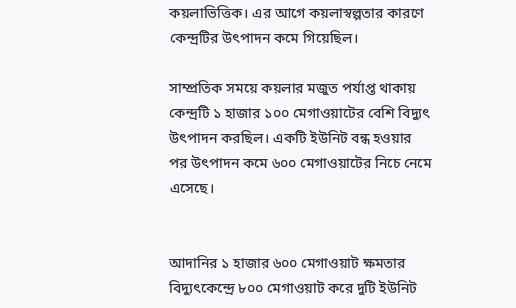কয়লাভিত্তিক। এর আগে কয়লাস্বল্পতার কারণে কেন্দ্রটির উৎপাদন কমে গিয়েছিল।

সাম্প্রতিক সময়ে কয়লার মজুত পর্যাপ্ত থাকায় কেন্দ্রটি ১ হাজার ১০০ মেগাওয়াটের বেশি বিদ্যুৎ উৎপাদন করছিল। একটি ইউনিট বন্ধ হওয়ার পর উৎপাদন কমে ৬০০ মেগাওয়াটের নিচে নেমে এসেছে।


আদানির ১ হাজার ৬০০ মেগাওয়াট ক্ষমতার বিদ্যুৎকেন্দ্রে ৮০০ মেগাওয়াট করে দুটি ইউনিট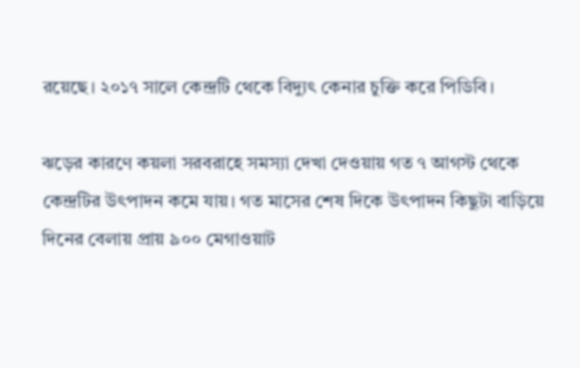রয়েছে। ২০১৭ সালে কেন্দ্রটি থেকে বিদ্যুৎ কেনার চুক্তি করে পিডিবি।

ঝড়ের কারণে কয়লা সরবরাহে সমস্যা দেখা দেওয়ায় গত ৭ আগস্ট থেকে কেন্দ্রটির উৎপাদন কমে যায়। গত মাসের শেষ দিকে উৎপাদন কিছুটা বাড়িয়ে দিনের বেলায় প্রায় ৯০০ মেগাওয়াট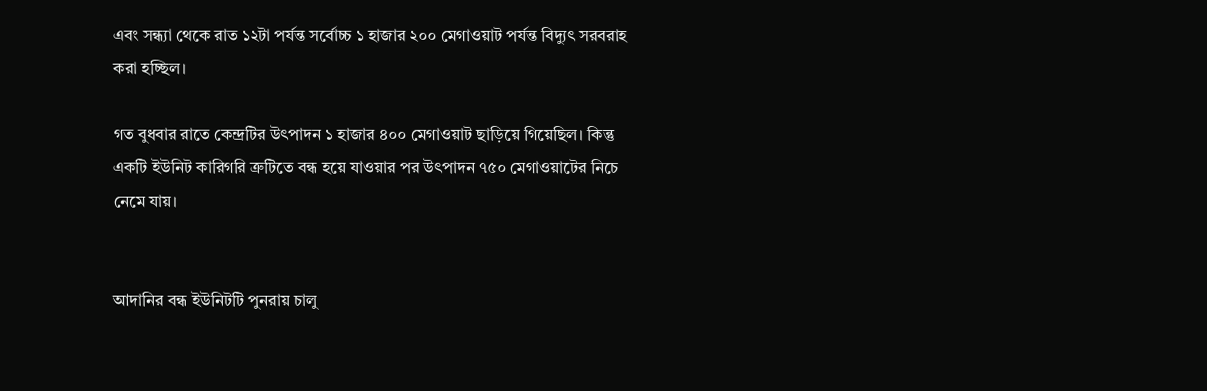এবং সন্ধ্যা থেকে রাত ১২টা পর্যন্ত সর্বোচ্চ ১ হাজার ২০০ মেগাওয়াট পর্যন্ত বিদ্যুৎ সরবরাহ করা হচ্ছিল।

গত বুধবার রাতে কেন্দ্রটির উৎপাদন ১ হাজার ৪০০ মেগাওয়াট ছাড়িয়ে গিয়েছিল। কিন্তু একটি ইউনিট কারিগরি ত্রুটিতে বন্ধ হয়ে যাওয়ার পর উৎপাদন ৭৫০ মেগাওয়াটের নিচে নেমে যায়।


আদানির বন্ধ ইউনিটটি পুনরায় চালু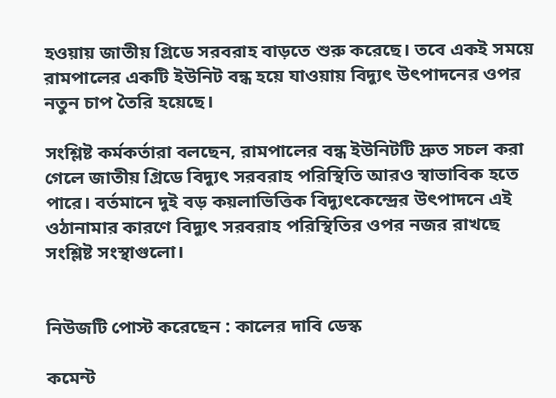হওয়ায় জাতীয় গ্রিডে সরবরাহ বাড়তে শুরু করেছে। তবে একই সময়ে রামপালের একটি ইউনিট বন্ধ হয়ে যাওয়ায় বিদ্যুৎ উৎপাদনের ওপর নতুন চাপ তৈরি হয়েছে।

সংশ্লিষ্ট কর্মকর্তারা বলছেন, রামপালের বন্ধ ইউনিটটি দ্রুত সচল করা গেলে জাতীয় গ্রিডে বিদ্যুৎ সরবরাহ পরিস্থিতি আরও স্বাভাবিক হতে পারে। বর্তমানে দুই বড় কয়লাভিত্তিক বিদ্যুৎকেন্দ্রের উৎপাদনে এই ওঠানামার কারণে বিদ্যুৎ সরবরাহ পরিস্থিতির ওপর নজর রাখছে সংশ্লিষ্ট সংস্থাগুলো।


নিউজটি পোস্ট করেছেন : কালের দাবি ডেস্ক

কমেন্ট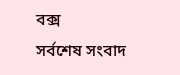বক্স
সর্বশেষ সংবাদ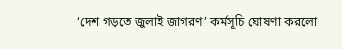‘দেশ গড়তে জুলাই জাগরণ’ কর্মসূচি ঘোষণা করলো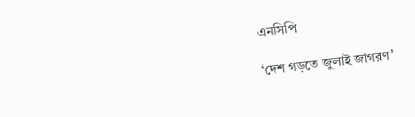এনসিপি

‘দেশ গড়তে জুলাই জাগরণ’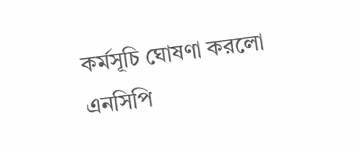কর্মসূচি ঘোষণা করলো এনসিপি